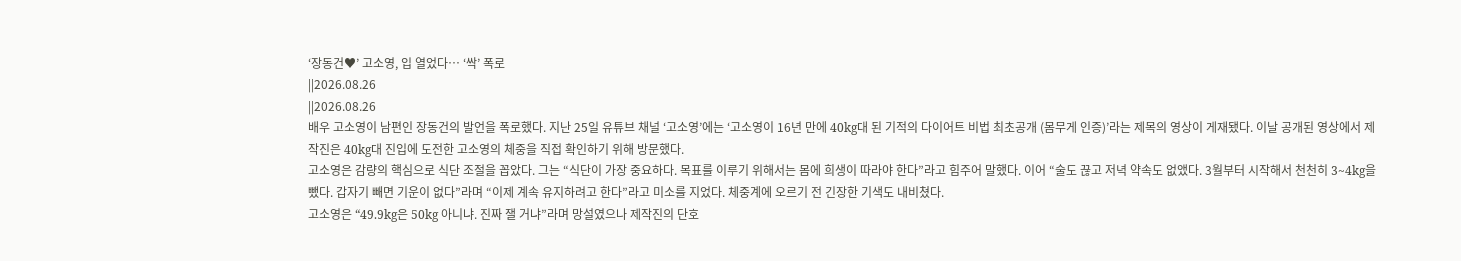‘장동건♥’ 고소영, 입 열었다… ‘싹’ 폭로
||2026.08.26
||2026.08.26
배우 고소영이 남편인 장동건의 발언을 폭로했다. 지난 25일 유튜브 채널 ‘고소영’에는 ‘고소영이 16년 만에 40kg대 된 기적의 다이어트 비법 최초공개 (몸무게 인증)’라는 제목의 영상이 게재됐다. 이날 공개된 영상에서 제작진은 40kg대 진입에 도전한 고소영의 체중을 직접 확인하기 위해 방문했다.
고소영은 감량의 핵심으로 식단 조절을 꼽았다. 그는 “식단이 가장 중요하다. 목표를 이루기 위해서는 몸에 희생이 따라야 한다”라고 힘주어 말했다. 이어 “술도 끊고 저녁 약속도 없앴다. 3월부터 시작해서 천천히 3~4kg을 뺐다. 갑자기 빼면 기운이 없다”라며 “이제 계속 유지하려고 한다”라고 미소를 지었다. 체중계에 오르기 전 긴장한 기색도 내비쳤다.
고소영은 “49.9kg은 50kg 아니냐. 진짜 잴 거냐”라며 망설였으나 제작진의 단호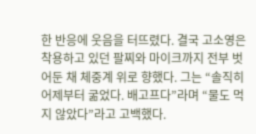한 반응에 웃음을 터뜨렸다. 결국 고소영은 착용하고 있던 팔찌와 마이크까지 전부 벗어둔 채 체중계 위로 향했다. 그는 “솔직히 어제부터 굶었다. 배고프다”라며 “물도 먹지 않았다”라고 고백했다.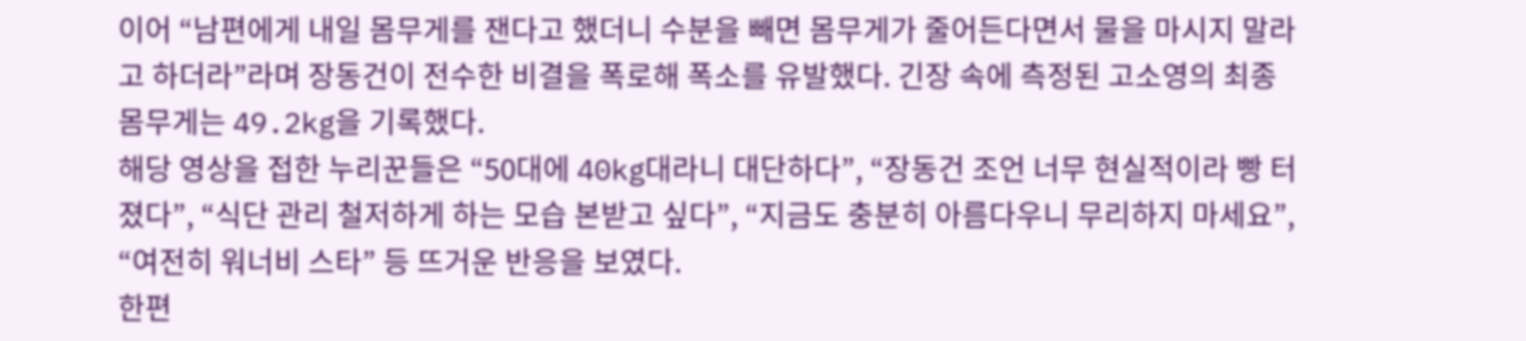이어 “남편에게 내일 몸무게를 잰다고 했더니 수분을 빼면 몸무게가 줄어든다면서 물을 마시지 말라고 하더라”라며 장동건이 전수한 비결을 폭로해 폭소를 유발했다. 긴장 속에 측정된 고소영의 최종 몸무게는 49.2kg을 기록했다.
해당 영상을 접한 누리꾼들은 “50대에 40kg대라니 대단하다”, “장동건 조언 너무 현실적이라 빵 터졌다”, “식단 관리 철저하게 하는 모습 본받고 싶다”, “지금도 충분히 아름다우니 무리하지 마세요”, “여전히 워너비 스타” 등 뜨거운 반응을 보였다.
한편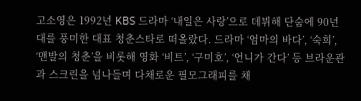고소영은 1992년 KBS 드라마 ‘내일은 사랑’으로 데뷔해 단숨에 90년대를 풍미한 대표 청춘스타로 떠올랐다. 드라마 ‘엄마의 바다’, ‘숙희’, ‘맨발의 청춘’을 비롯해 영화 ‘비트’, ‘구미호’, ‘언니가 간다’ 등 브라운관과 스크린을 넘나들며 다채로운 필모그래피를 채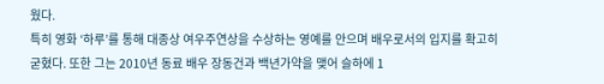웠다.
특히 영화 ‘하루’를 통해 대종상 여우주연상을 수상하는 영예를 안으며 배우로서의 입지를 확고히 굳혔다. 또한 그는 2010년 동료 배우 장동건과 백년가약을 맺어 슬하에 1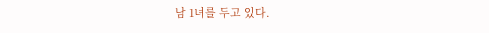남 1녀를 두고 있다.